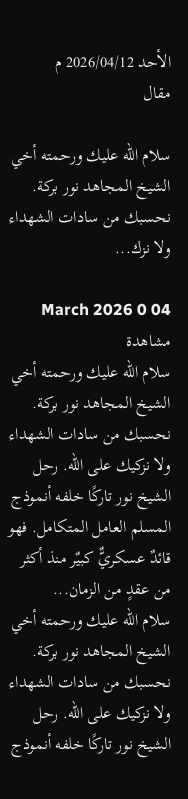الأحد 2026/04/12 م
مقال

سلام الله عليك ورحمته أخي الشيخ المجاهد نور بركة. نحسبك من سادات الشهداء ولا نزك...

04 March 2026 0 مشاهدة
سلام الله عليك ورحمته أخي الشيخ المجاهد نور بركة. نحسبك من سادات الشهداء ولا نزكيك على الله. رحل الشيخ نور تاركًا خلفه أنموذج المسلم العامل المتكامل. فهو قائدٌ عسكريٌّ كبيٌر منذ أكثر من عقدٍ من الزمان...
سلام الله عليك ورحمته أخي الشيخ المجاهد نور بركة. نحسبك من سادات الشهداء ولا نزكيك على الله. رحل الشيخ نور تاركًا خلفه أنموذج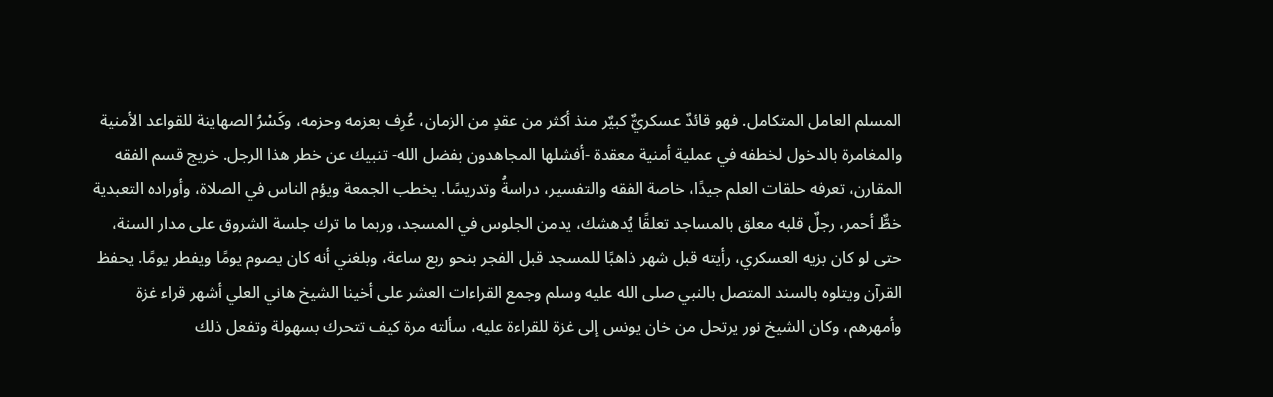المسلم العامل المتكامل. فهو قائدٌ عسكريٌّ كبيٌر منذ أكثر من عقدٍ من الزمان، عُرِف بعزمه وحزمه، وكَسْرُ الصهاينة للقواعد الأمنية والمغامرة بالدخول لخطفه في عملية أمنية معقدة -أفشلها المجاهدون بفضل الله- تنبيك عن خطر هذا الرجل. خريج قسم الفقه المقارن، تعرفه حلقات العلم جيدًا، خاصة الفقه والتفسير، دراسةُ وتدريسًا. يخطب الجمعة ويؤم الناس في الصلاة، وأوراده التعبدية خطٌّ أحمر، رجلٌ قلبه معلق بالمساجد تعلقًا يُدهشك، يدمن الجلوس في المسجد، وربما ما ترك جلسة الشروق على مدار السنة، حتى لو كان بزيه العسكري، رأيته قبل شهر ذاهبًا للمسجد قبل الفجر بنحو ربع ساعة، وبلغني أنه كان يصوم يومًا ويفطر يومًا. يحفظ القرآن ويتلوه بالسند المتصل بالنبي صلى الله عليه وسلم وجمع القراءات العشر على أخينا الشيخ هاني العلي أشهر قراء غزة وأمهرهم، وكان الشيخ نور يرتحل من خان يونس إلى غزة للقراءة عليه، سألته مرة كيف تتحرك بسهولة وتفعل ذلك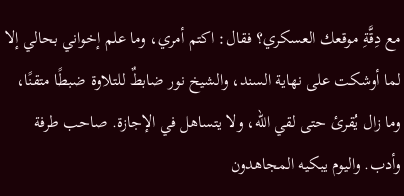مع دِقَّةِ موقعك العسكري؟ فقال: اكتم أمري، وما علم إخواني بحالي إلا لما أوشكت على نهاية السند، والشيخ نور ضابطٌ للتلاوة ضبطًا متقنًا، وما زال يُقرئ حتى لقي الله، ولا يتساهل في الإجازة. صاحب طرفة وأدب. واليوم يبكيه المجاهدون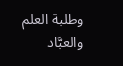وطلبة العلم والعبَّاد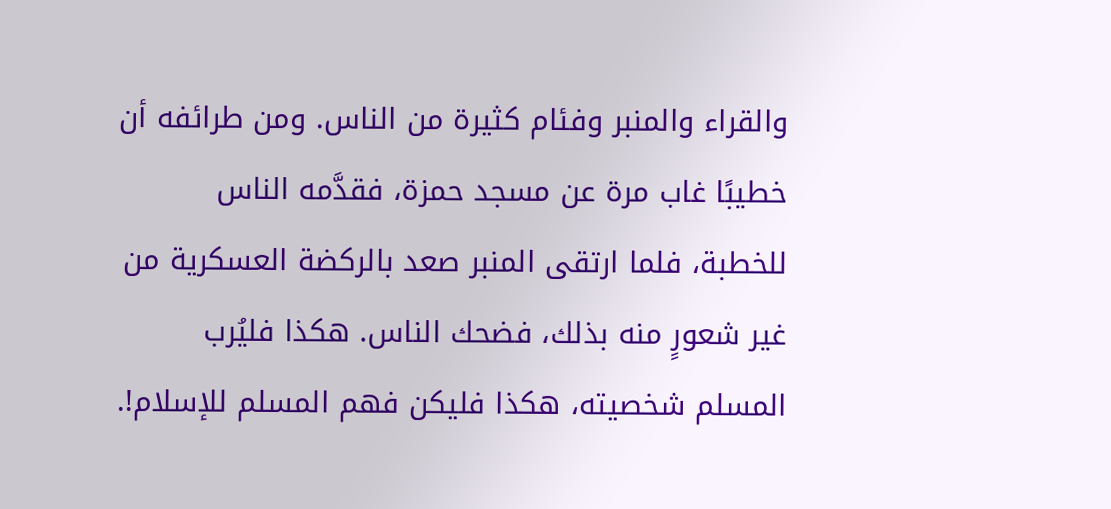والقراء والمنبر وفئام كثيرة من الناس. ومن طرائفه أن خطيبًا غاب مرة عن مسجد حمزة، فقدَّمه الناس للخطبة، فلما ارتقى المنبر صعد بالركضة العسكرية من غير شعورٍ منه بذلك، فضحك الناس. هكذا فليُرب المسلم شخصيته، هكذا فليكن فهم المسلم للإسلام!.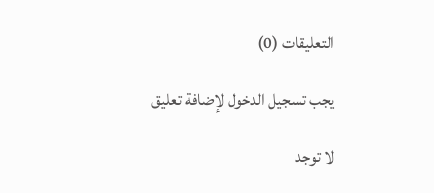التعليقات (0)

يجب تسجيل الدخول لإضافة تعليق

لا توجد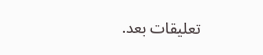تعليقات بعد.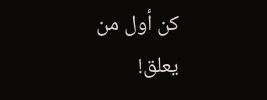كن أول من يعلق!